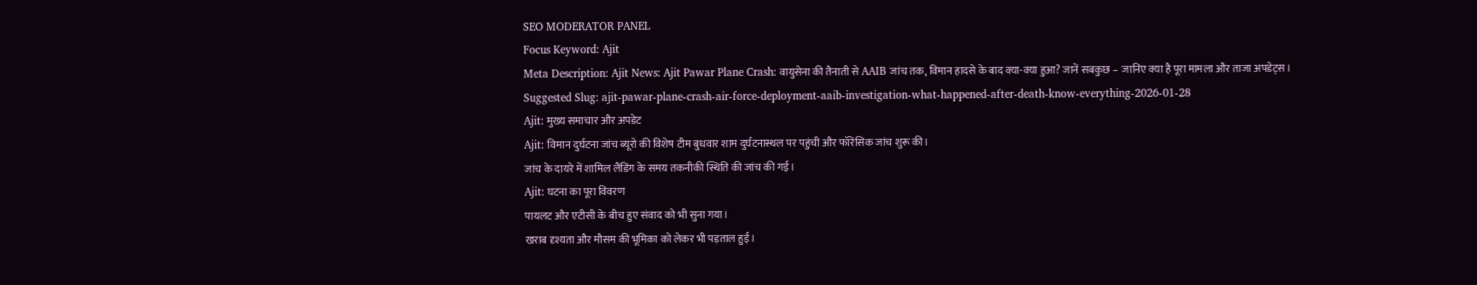SEO MODERATOR PANEL
Focus Keyword: Ajit
Meta Description: Ajit News: Ajit Pawar Plane Crash: वायुसेना की तैनाती से AAIB जांच तक, विमान हादसे के बाद क्या-क्या हुआ? जानें सबकुछ – जानिए क्या है पूरा मामला और ताजा अपडेट्स।
Suggested Slug: ajit-pawar-plane-crash-air-force-deployment-aaib-investigation-what-happened-after-death-know-everything-2026-01-28
Ajit: मुख्य समाचार और अपडेट
Ajit: विमान दुर्घटना जांच ब्यूरो की विशेष टीम बुधवार शाम दुर्घटनास्थल पर पहुंची और फॉरेंसिक जांच शुरू की।
जांच के दायरे में शामिल लैंडिंग के समय तकनीकी स्थिति की जांच की गई।
Ajit: घटना का पूरा विवरण
पायलट और एटीसी के बीच हुए संवाद को भी सुना गया।
खराब दृश्यता और मौसम की भूमिका को लेकर भी पड़ताल हुई।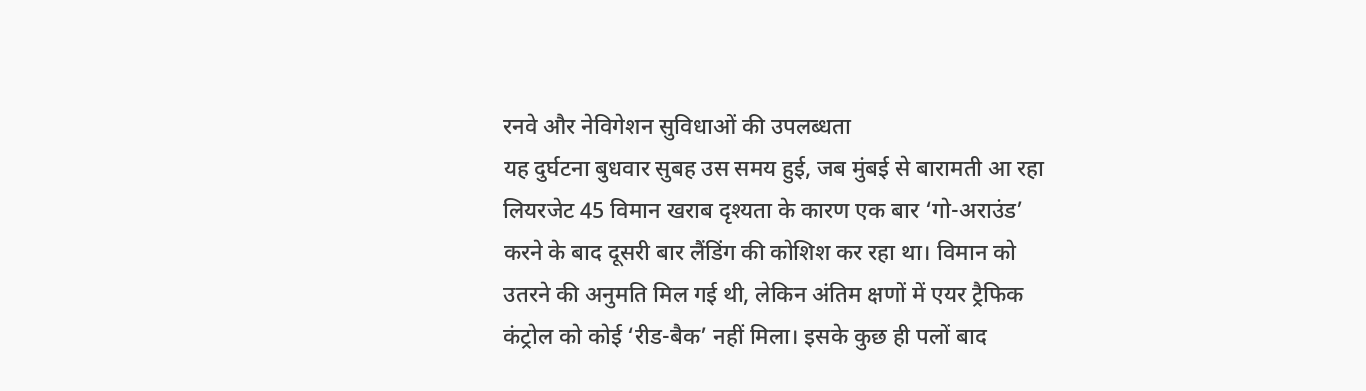रनवे और नेविगेशन सुविधाओं की उपलब्धता
यह दुर्घटना बुधवार सुबह उस समय हुई, जब मुंबई से बारामती आ रहा लियरजेट 45 विमान खराब दृश्यता के कारण एक बार ‘गो-अराउंड’ करने के बाद दूसरी बार लैंडिंग की कोशिश कर रहा था। विमान को उतरने की अनुमति मिल गई थी, लेकिन अंतिम क्षणों में एयर ट्रैफिक कंट्रोल को कोई ‘रीड-बैक’ नहीं मिला। इसके कुछ ही पलों बाद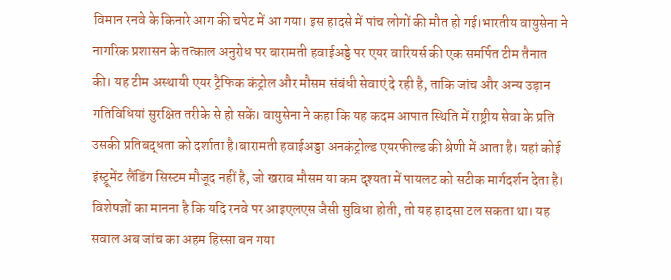विमान रनवे के किनारे आग की चपेट में आ गया। इस हादसे में पांच लोगों की मौत हो गई।भारतीय वायुसेना ने नागरिक प्रशासन के तत्काल अनुरोध पर बारामती हवाईअड्डे पर एयर वारियर्स की एक समर्पित टीम तैनात की। यह टीम अस्थायी एयर ट्रैफिक कंट्रोल और मौसम संबंधी सेवाएं दे रही है, ताकि जांच और अन्य उड़ान गतिविधियां सुरक्षित तरीके से हो सकें। वायुसेना ने कहा कि यह कदम आपात स्थिति में राष्ट्रीय सेवा के प्रति उसकी प्रतिबद्धता को दर्शाता है।बारामती हवाईअड्डा अनकंट्रोल्ड एयरफील्ड की श्रेणी में आता है। यहां कोई इंस्ट्रूमेंट लैंडिंग सिस्टम मौजूद नहीं है, जो खराब मौसम या कम दृश्यता में पायलट को सटीक मार्गदर्शन देता है। विशेषज्ञों का मानना है कि यदि रनवे पर आइएलएस जैसी सुविधा होती, तो यह हादसा टल सकता था। यह सवाल अब जांच का अहम हिस्सा बन गया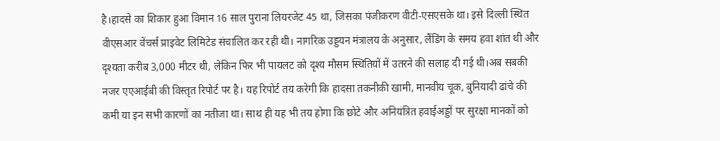है।हादसे का शिकार हुआ विमान 16 साल पुराना लियरजेट 45 था, जिसका पंजीकरण वीटी-एसएसके था। इसे दिल्ली स्थित वीएसआर वेंचर्स प्राइवेट लिमिटेड संचालित कर रही थी। नागरिक उड्डयन मंत्रालय के अनुसार, लैंडिंग के समय हवा शांत थी और दृश्यता करीब 3,000 मीटर थी, लेकिन फिर भी पायलट को दृश्य मौसम स्थितियों में उतरने की सलाह दी गई थी।अब सबकी नजर एएआईबी की विस्तृत रिपोर्ट पर है। यह रिपोर्ट तय करेगी कि हादसा तकनीकी खामी, मानवीय चूक, बुनियादी ढांचे की कमी या इन सभी कारणों का नतीजा था। साथ ही यह भी तय होगा कि छोटे और अनियंत्रित हवाईअड्डों पर सुरक्षा मानकों को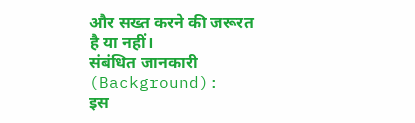और सख्त करने की जरूरत है या नहीं।
संबंधित जानकारी (Background):
इस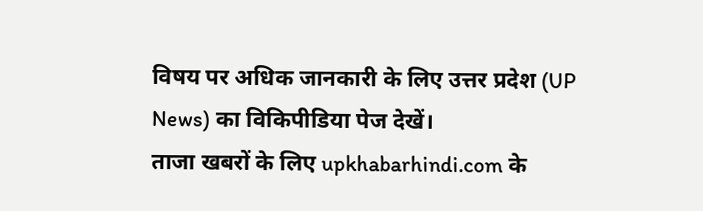विषय पर अधिक जानकारी के लिए उत्तर प्रदेश (UP News) का विकिपीडिया पेज देखें।
ताजा खबरों के लिए upkhabarhindi.com के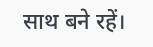साथ बने रहें।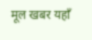मूल खबर यहाँ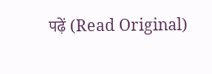पढ़ें (Read Original)